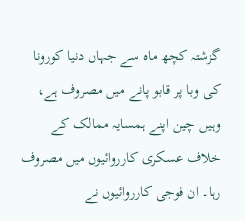گزشتہ کچھ ماہ سے جہاں دنیا کورونا کی وبا پر قابو پانے میں مصروف ہے، وہیں چین اپنے ہمسایہ ممالک کے خلاف عسکری کارروائیوں میں مصروف رہا۔ ان فوجی کارروائیوں نے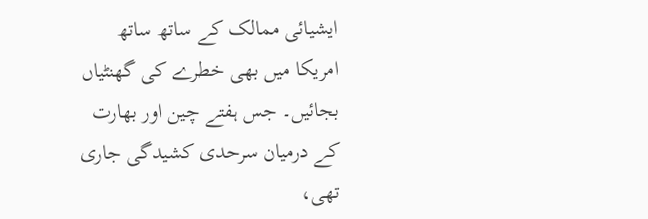ایشیائی ممالک کے ساتھ ساتھ امریکا میں بھی خطرے کی گھنٹیاں بجائیں۔ جس ہفتے چین اور بھارت کے درمیان سرحدی کشیدگی جاری تھی،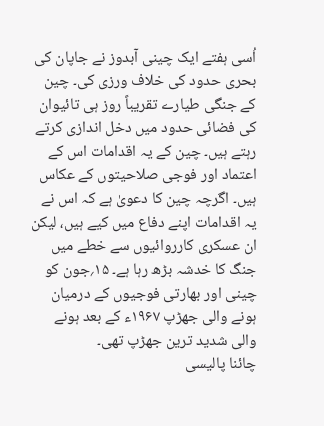اُسی ہفتے ایک چینی آبدوز نے جاپان کی بحری حدود کی خلاف ورزی کی۔ چین کے جنگی طیارے تقریباً روز ہی تائیوان کی فضائی حدود میں دخل اندازی کرتے رہتے ہیں۔ چین کے یہ اقدامات اس کے اعتماد اور فوجی صلاحیتوں کے عکاس ہیں۔ اگرچہ چین کا دعویٰ ہے کہ اس نے یہ اقدامات اپنے دفاع میں کیے ہیں، لیکن ان عسکری کارروائیوں سے خطے میں جنگ کا خدشہ بڑھ رہا ہے۔ ۱۵؍جون کو چینی اور بھارتی فوجیوں کے درمیان ہونے والی جھڑپ ۱۹۶۷ء کے بعد ہونے والی شدید ترین جھڑپ تھی۔
چائنا پالیسی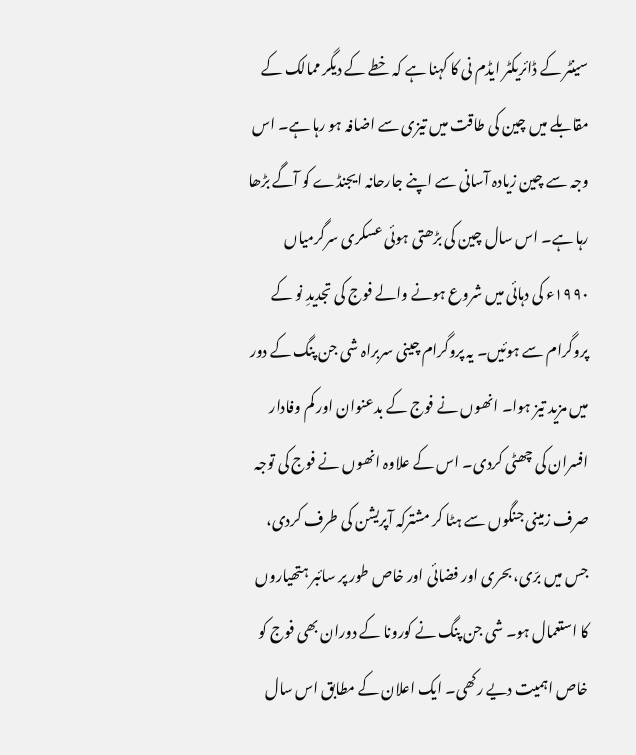سینٹر کے ڈائریکٹر ایڈم نی کا کہنا ہے کہ خطے کے دیگر ممالک کے مقابلے میں چین کی طاقت میں تیزی سے اضافہ ہو رہا ہے۔ اس وجہ سے چین زیادہ آسانی سے اپنے جارحانہ ایجنڈے کو آگے بڑھا رہا ہے۔ اس سال چین کی بڑھتی ہوئی عسکری سرگرمیاں ۱۹۹۰ء کی دہائی میں شروع ہونے والے فوج کی تجدیدِ نو کے پروگرام سے ہوئیں۔ یہ پروگرام چینی سربراہ شی جن پنگ کے دور میں مزید تیز ہوا۔ انھوں نے فوج کے بدعنوان اور کم وفادار افسران کی چھٹی کردی۔ اس کے علاوہ انھوں نے فوج کی توجہ صرف زمینی جنگوں سے ہٹا کر مشترکہ آپریشن کی طرف کردی، جس میں برّی، بحری اور فضائی اور خاص طور پر سائبر ہتھیاروں کا استعمال ہو۔ شی جن پنگ نے کورونا کے دوران بھی فوج کو خاص اہمیت دیے رکھی۔ ایک اعلان کے مطابق اس سال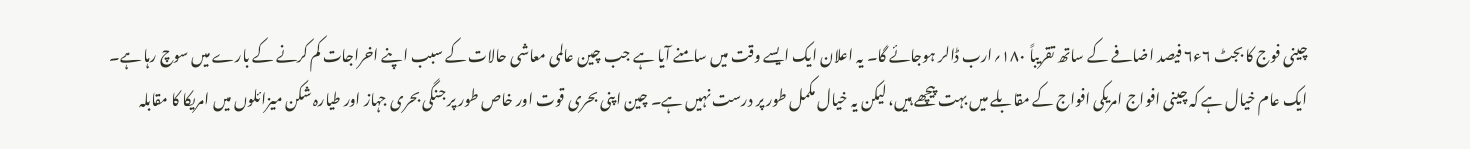چینی فوج کا بجٹ ۶ء۶ فیصد اضافے کے ساتھ تقریباً ۱۸۰؍ارب ڈالر ہوجائے گا۔ یہ اعلان ایک ایسے وقت میں سامنے آیا ہے جب چین عالمی معاشی حالات کے سبب اپنے اخراجات کم کرنے کے بارے میں سوچ رہا ہے۔
ایک عام خیال ہے کہ چینی افواج امریکی افواج کے مقابلے میں بہت پیچھے ہیں، لیکن یہ خیال مکمل طور پر درست نہیں ہے۔ چین اپنی بحری قوت اور خاص طور پر جنگی بحری جہاز اور طیارہ شکن میزائلوں میں امریکا کا مقابلہ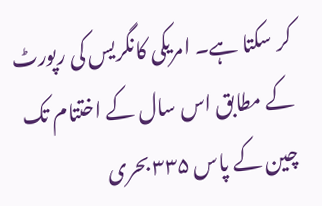کر سکتا ہے۔ امریکی کانگریس کی رپورٹ کے مطابق اس سال کے اختتام تک چین کے پاس ۳۳۵ بحری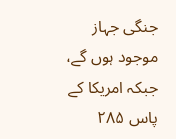جنگی جہاز موجود ہوں گے، جبکہ امریکا کے پاس ۲۸۵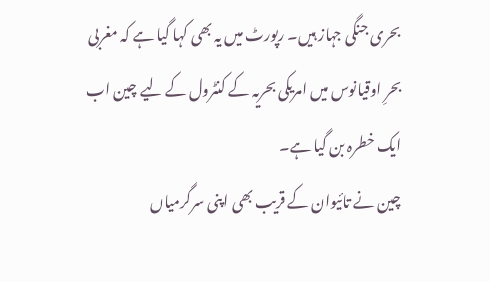بحری جنگی جہاز ہیں۔ رپورٹ میں یہ بھی کہا گیا ہے کہ مغربی بحرِ اوقیانوس میں امریکی بحریہ کے کنٹرول کے لیے چین اب ایک خطرہ بن گیا ہے۔
چین نے تائیوان کے قریب بھی اپنی سرگرمیاں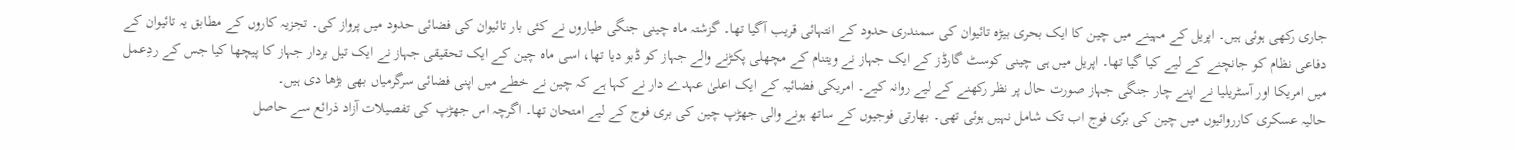جاری رکھی ہوئی ہیں۔ اپریل کے مہینے میں چین کا ایک بحری بیڑہ تائیوان کی سمندری حدود کے انتہائی قریب آگیا تھا۔ گزشتہ ماہ چینی جنگی طیاروں نے کئی بار تائیوان کی فضائی حدود میں پرواز کی۔ تجزیہ کاروں کے مطابق یہ تائیوان کے دفاعی نظام کو جانچنے کے لیے کیا گیا تھا۔ اپریل میں ہی چینی کوسٹ گارڈز کے ایک جہاز نے ویتنام کے مچھلی پکڑنے والے جہاز کو ڈبو دیا تھا، اسی ماہ چین کے ایک تحقیقی جہاز نے ایک تیل بردار جہاز کا پیچھا کیا جس کے ردِعمل میں امریکا اور آسٹریلیا نے اپنے چار جنگی جہاز صورت حال پر نظر رکھنے کے لیے روانہ کیے۔ امریکی فضائیہ کے ایک اعلیٰ عہدے دار نے کہا ہے کہ چین نے خطے میں اپنی فضائی سرگرمیاں بھی بڑھا دی ہیں۔
حالیہ عسکری کارروائیوں میں چین کی برّی فوج اب تک شامل نہیں ہوئی تھی۔ بھارتی فوجیوں کے ساتھ ہونے والی جھڑپ چین کی بری فوج کے لیے امتحان تھا۔ اگرچہ اس جھڑپ کی تفصیلات آزاد ذرائع سے حاصل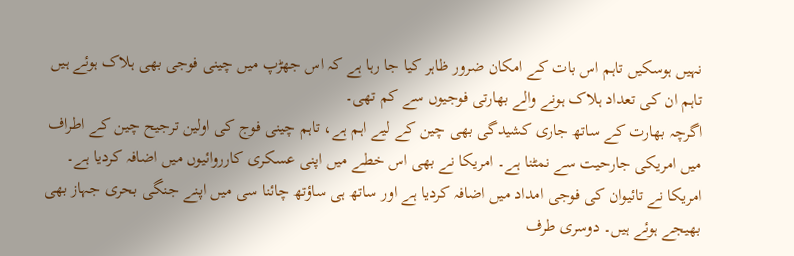نہیں ہوسکیں تاہم اس بات کے امکان ضرور ظاہر کیا جا رہا ہے کہ اس جھڑپ میں چینی فوجی بھی ہلاک ہوئے ہیں تاہم ان کی تعداد ہلاک ہونے والے بھارتی فوجیوں سے کم تھی۔
اگرچہ بھارت کے ساتھ جاری کشیدگی بھی چین کے لیے اہم ہے، تاہم چینی فوج کی اولین ترجیح چین کے اطراف میں امریکی جارحیت سے نمٹنا ہے۔ امریکا نے بھی اس خطے میں اپنی عسکری کارروائیوں میں اضافہ کردیا ہے۔ امریکا نے تائیوان کی فوجی امداد میں اضافہ کردیا ہے اور ساتھ ہی ساؤتھ چائنا سی میں اپنے جنگی بحری جہاز بھی بھیجے ہوئے ہیں۔ دوسری طرف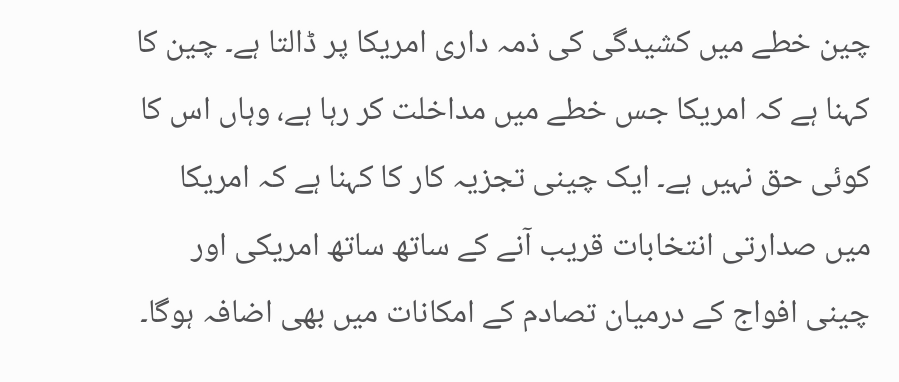چین خطے میں کشیدگی کی ذمہ داری امریکا پر ڈالتا ہے۔ چین کا کہنا ہے کہ امریکا جس خطے میں مداخلت کر رہا ہے، وہاں اس کا کوئی حق نہیں ہے۔ ایک چینی تجزیہ کار کا کہنا ہے کہ امریکا میں صدارتی انتخابات قریب آنے کے ساتھ ساتھ امریکی اور چینی افواج کے درمیان تصادم کے امکانات میں بھی اضافہ ہوگا۔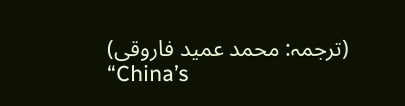(ترجمہ: محمد عمید فاروقی)
“China’s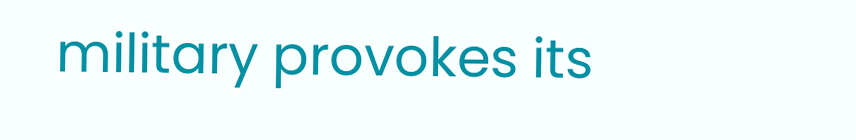military provokes its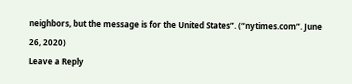neighbors, but the message is for the United States”. (“nytimes.com”. June 26, 2020)
Leave a Reply